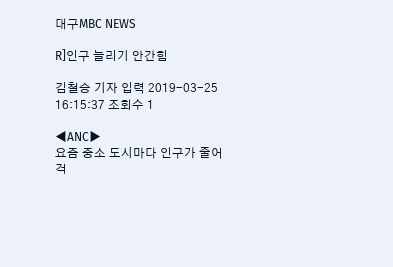대구MBC NEWS

R]인구 늘리기 안간힘

김철승 기자 입력 2019-03-25 16:15:37 조회수 1

◀ANC▶
요즘 중소 도시마다 인구가 줄어
걱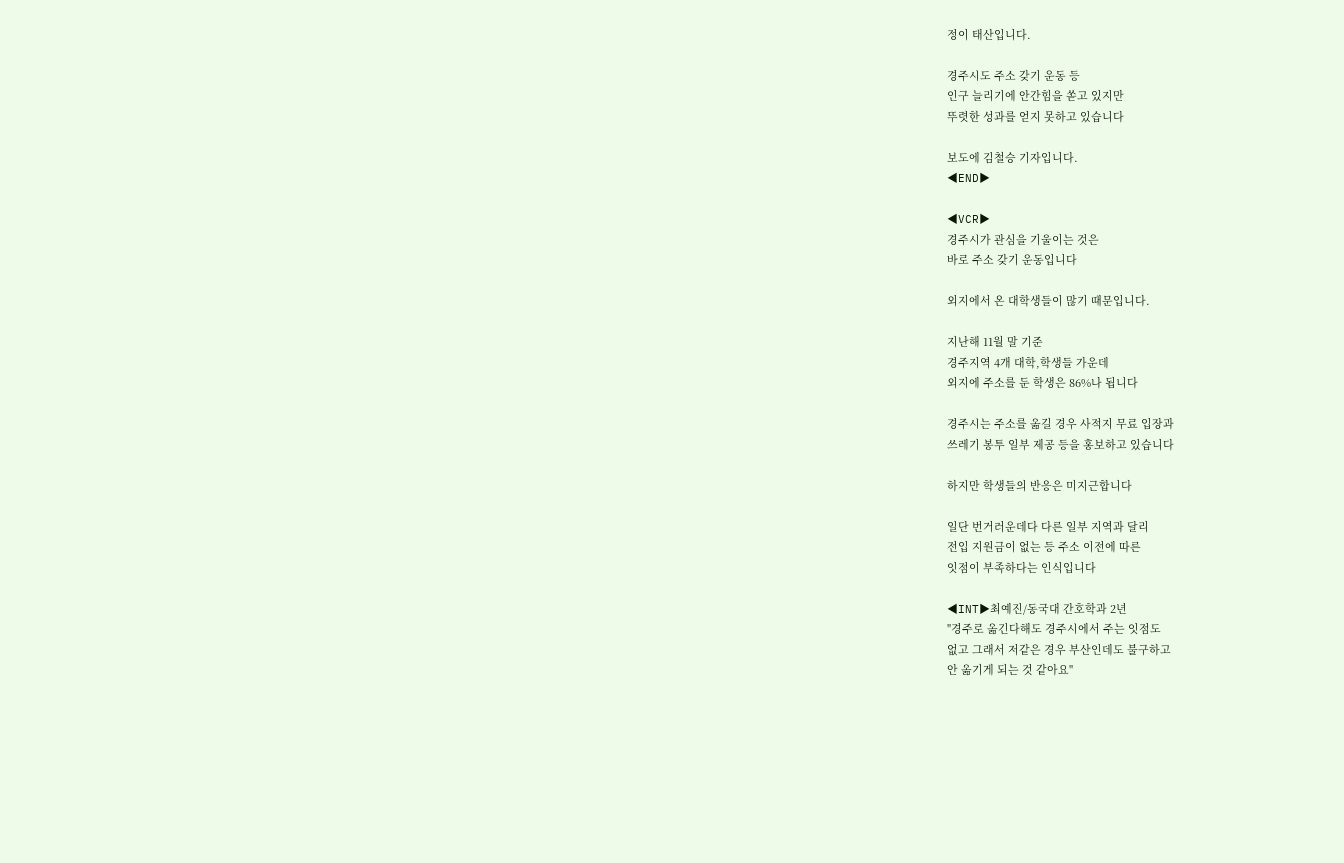정이 태산입니다.

경주시도 주소 갖기 운동 등
인구 늘리기에 안간힘을 쏟고 있지만
뚜렷한 성과를 얻지 못하고 있습니다

보도에 김철승 기자입니다.
◀END▶

◀VCR▶
경주시가 관심을 기울이는 것은
바로 주소 갖기 운동입니다

외지에서 온 대학생들이 많기 때문입니다.

지난해 11월 말 기준
경주지역 4개 대학,학생들 가운데
외지에 주소를 둔 학생은 86%나 됩니다

경주시는 주소를 옮길 경우 사적지 무료 입장과
쓰레기 봉투 일부 제공 등을 홍보하고 있습니다

하지만 학생들의 반응은 미지근합니다

일단 번거러운데다 다른 일부 지역과 달리
전입 지원금이 없는 등 주소 이전에 따른
잇점이 부족하다는 인식입니다

◀INT▶최예진/동국대 간호학과 2년
"경주로 옮긴다해도 경주시에서 주는 잇점도
없고 그래서 저같은 경우 부산인데도 불구하고
안 옮기게 되는 것 같아요"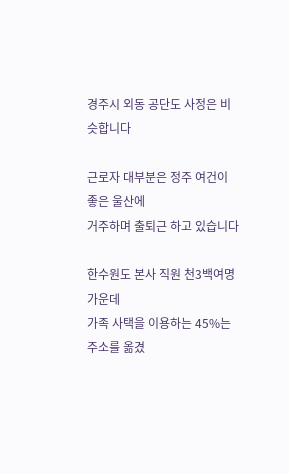경주시 외동 공단도 사정은 비슷합니다

근로자 대부분은 정주 여건이 좋은 울산에
거주하며 출퇴근 하고 있습니다

한수원도 본사 직원 천3백여명 가운데
가족 사택을 이용하는 45%는
주소를 옮겼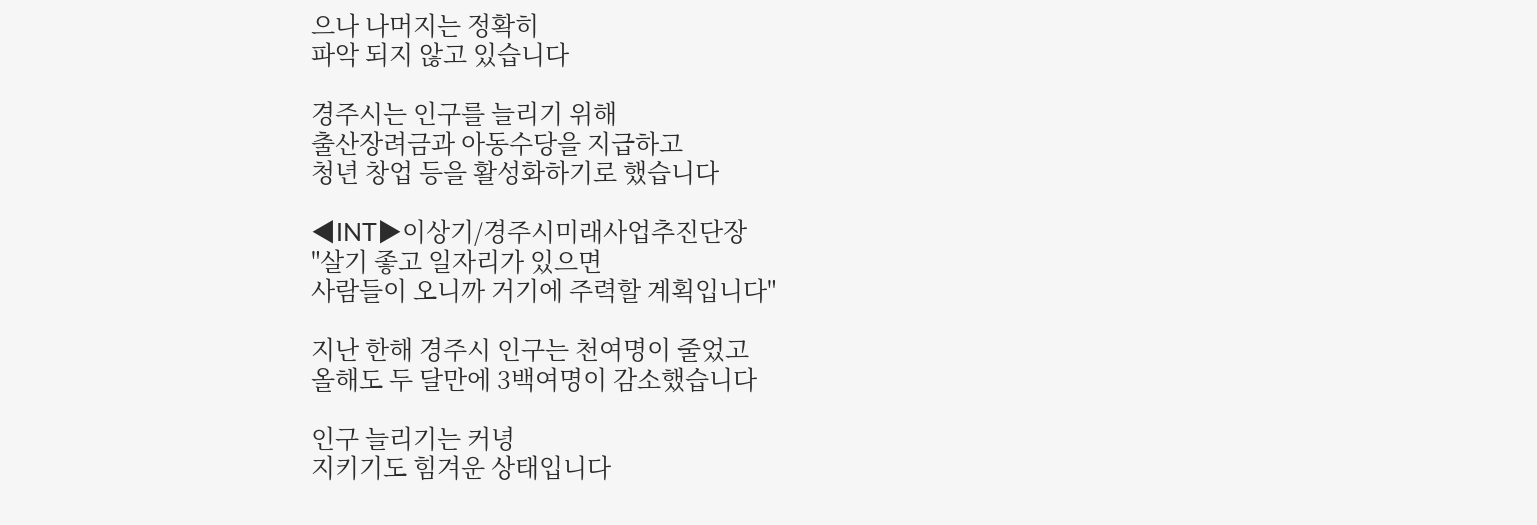으나 나머지는 정확히
파악 되지 않고 있습니다

경주시는 인구를 늘리기 위해
출산장려금과 아동수당을 지급하고
청년 창업 등을 활성화하기로 했습니다

◀INT▶이상기/경주시미래사업추진단장
"살기 좋고 일자리가 있으면
사람들이 오니까 거기에 주력할 계획입니다"

지난 한해 경주시 인구는 천여명이 줄었고
올해도 두 달만에 3백여명이 감소했습니다

인구 늘리기는 커녕
지키기도 힘겨운 상태입니다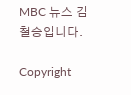MBC 뉴스 김철승입니다.

Copyright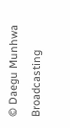© Daegu Munhwa Broadcasting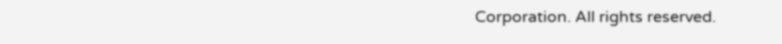Corporation. All rights reserved.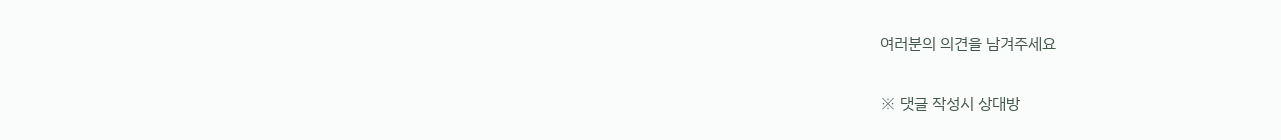여러분의 의견을 남겨주세요

※ 댓글 작성시 상대방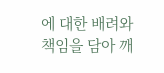에 대한 배려와 책임을 담아 깨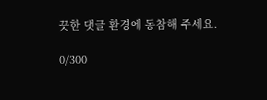끗한 댓글 환경에 동참해 주세요.

0/300